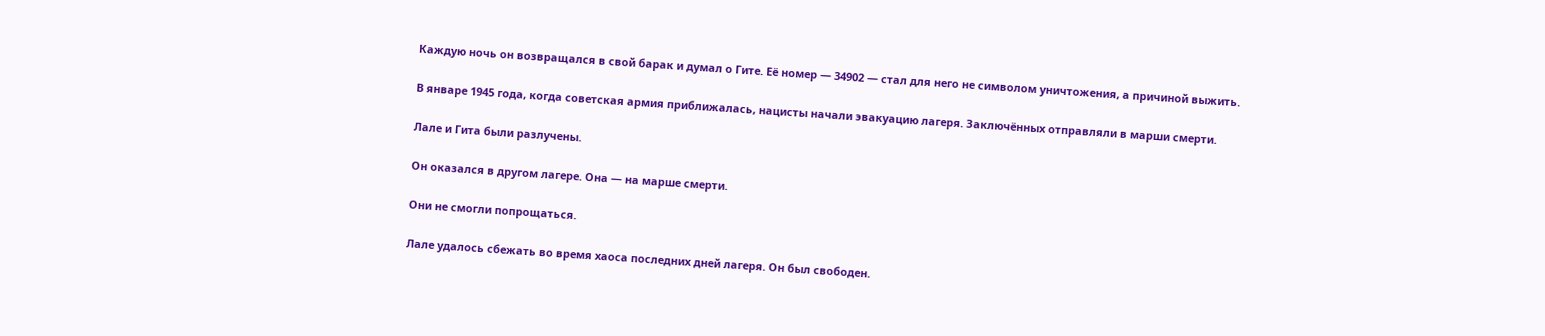Каждую ночь он возвращался в свой барак и думал о Гите. Её номер — 34902 — стал для него не символом уничтожения, а причиной выжить.

В январе 1945 года, когда советская армия приближалась, нацисты начали эвакуацию лагеря. Заключённых отправляли в марши смерти.

Лале и Гита были разлучены.

Он оказался в другом лагере. Она — на марше смерти.

Они не смогли попрощаться.

Лале удалось сбежать во время хаоса последних дней лагеря. Он был свободен.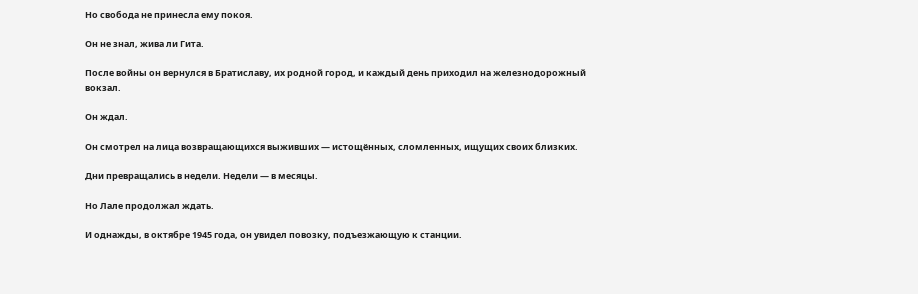Но свобода не принесла ему покоя.

Он не знал, жива ли Гита.

После войны он вернулся в Братиславу, их родной город, и каждый день приходил на железнодорожный вокзал.

Он ждал.

Он смотрел на лица возвращающихся выживших — истощённых, сломленных, ищущих своих близких.

Дни превращались в недели. Недели — в месяцы.

Но Лале продолжал ждать.

И однажды, в октябре 1945 года, он увидел повозку, подъезжающую к станции.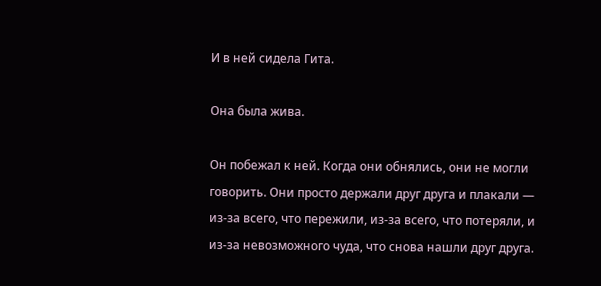И в ней сидела Гита.

Она была жива.

Он побежал к ней. Когда они обнялись, они не могли говорить. Они просто держали друг друга и плакали — из-за всего, что пережили, из-за всего, что потеряли, и из-за невозможного чуда, что снова нашли друг друга.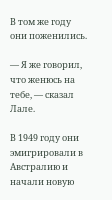В том же году они поженились.

— Я же говорил, что женюсь на тебе, — сказал Лале.

В 1949 году они эмигрировали в Австралию и начали новую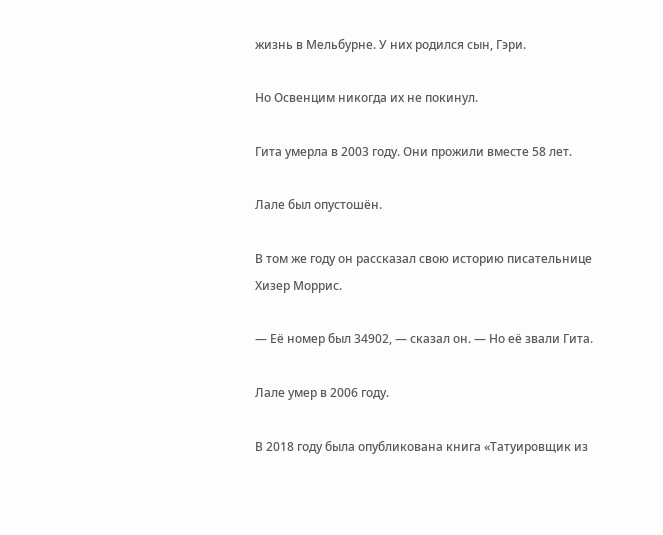жизнь в Мельбурне. У них родился сын, Гэри.

Но Освенцим никогда их не покинул.

Гита умерла в 2003 году. Они прожили вместе 58 лет.

Лале был опустошён.

В том же году он рассказал свою историю писательнице Хизер Моррис.

— Её номер был 34902, — сказал он. — Но её звали Гита.

Лале умер в 2006 году.

В 2018 году была опубликована книга «Татуировщик из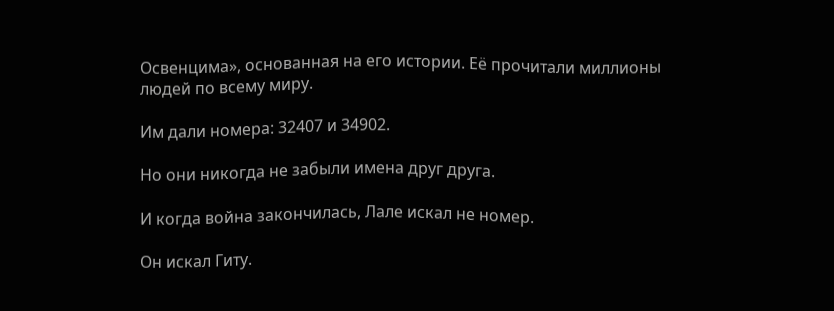Освенцима», основанная на его истории. Её прочитали миллионы людей по всему миру.

Им дали номера: 32407 и 34902.

Но они никогда не забыли имена друг друга.

И когда война закончилась, Лале искал не номер.

Он искал Гиту.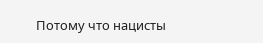Потому что нацисты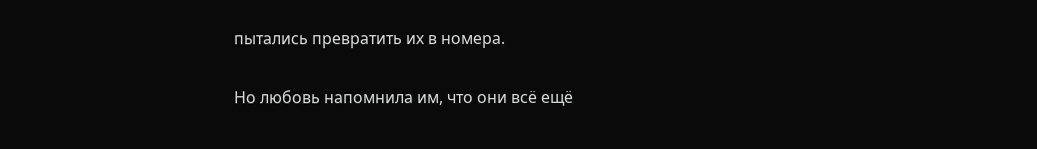пытались превратить их в номера.

Но любовь напомнила им, что они всё ещё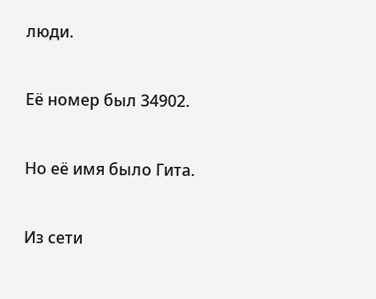люди.

Её номер был 34902.

Но её имя было Гита.

Из сети